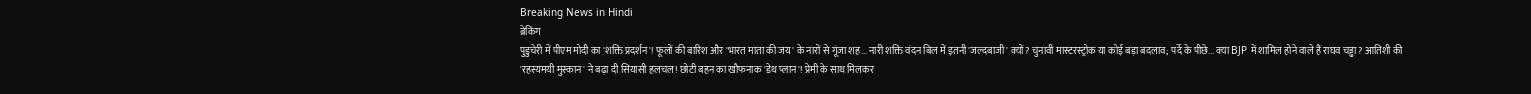Breaking News in Hindi
ब्रेकिंग
पुडुचेरी में पीएम मोदी का 'शक्ति प्रदर्शन'! फूलों की बारिश और 'भारत माता की जय' के नारों से गूंजा शह... नारी शक्ति वंदन बिल में इतनी 'जल्दबाजी' क्यों? चुनावी मास्टरस्ट्रोक या कोई बड़ा बदलाव; पर्दे के पीछे... क्या BJP में शामिल होने वाले हैं राघव चड्ढा? आतिशी की 'रहस्यमयी मुस्कान' ने बढ़ा दी सियासी हलचल! छोटी बहन का खौफनाक 'डेथ प्लान'! प्रेमी के साथ मिलकर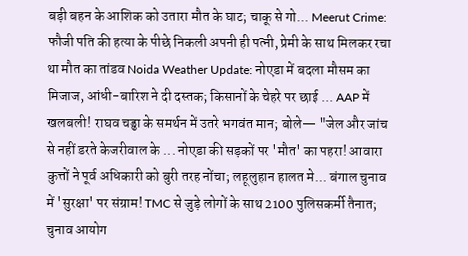बड़ी बहन के आशिक को उतारा मौत के घाट; चाकू से गो... Meerut Crime: फौजी पति की हत्या के पीछे निकली अपनी ही पत्नी, प्रेमी के साथ मिलकर रचा था मौत का तांडव Noida Weather Update: नोएडा में बदला मौसम का मिजाज, आंधी-बारिश ने दी दस्तक; किसानों के चेहरे पर छाई ... AAP में खलबली! राघव चड्ढा के समर्थन में उतरे भगवंत मान; बोले— "जेल और जांच से नहीं डरते केजरीवाल के ... नोएडा की सड़कों पर 'मौत' का पहरा! आवारा कुत्तों ने पूर्व अधिकारी को बुरी तरह नोंचा; लहूलुहान हालत मे... बंगाल चुनाव में 'सुरक्षा' पर संग्राम! TMC से जुड़े लोगों के साथ 2100 पुलिसकर्मी तैनात; चुनाव आयोग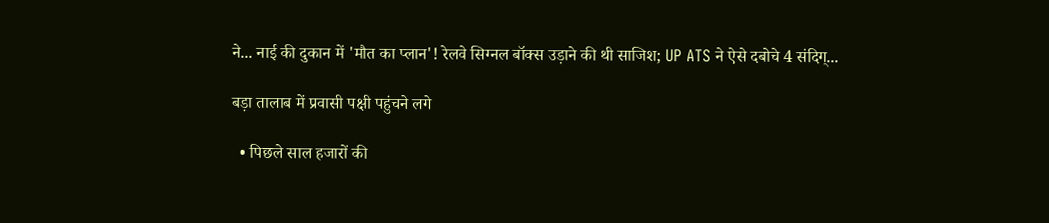ने... नाई की दुकान में 'मौत का प्लान'! रेलवे सिग्नल बॉक्स उड़ाने की थी साजिश; UP ATS ने ऐसे दबोचे 4 संदिग्...

बड़ा तालाब में प्रवासी पक्षी पहुंचने लगे

  • पिछले साल हजारों की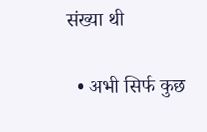संख्या थी

  • अभी सिर्फ कुछ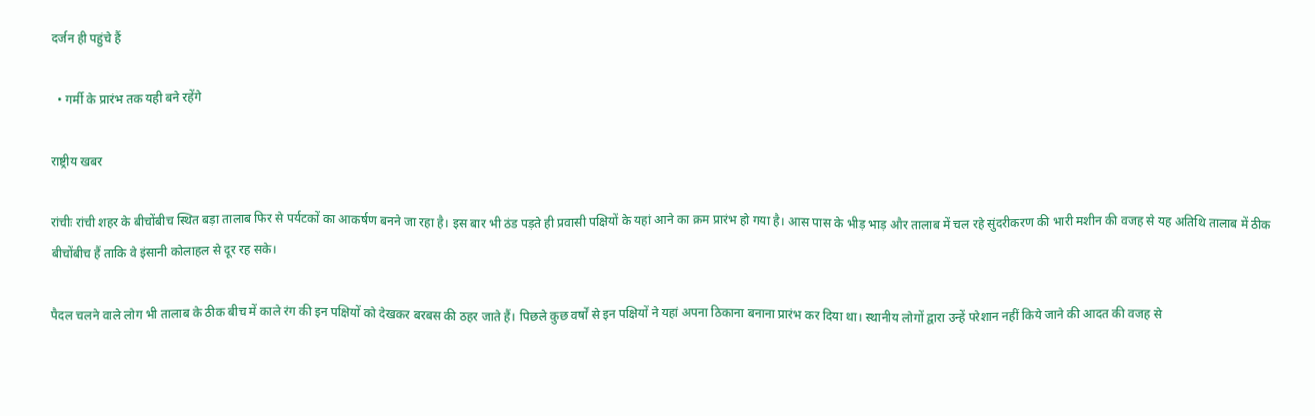दर्जन ही पहुंचे हैं

  • गर्मी के प्रारंभ तक यही बने रहेंगे

राष्ट्रीय खबर

रांचीः रांची शहर के बीचोंबीच स्थित बड़ा तालाब फिर से पर्यटकों का आकर्षण बनने जा रहा है। इस बार भी ठंड पड़ते ही प्रवासी पक्षियों के यहां आने का क्रम प्रारंभ हो गया है। आस पास के भीड़ भाड़ और तालाब में चल रहे सुंदरीकरण की भारी मशीन की वजह से यह अतिथि तालाब में ठीक बीचोंबीच हैं ताकि वे इंसानी कोलाहल से दूर रह सके।

पैदल चलने वाले लोग भी तालाब के ठीक बीच में काले रंग की इन पक्षियों को देखकर बरबस की ठहर जाते हैं। पिछले कुछ वर्षों से इन पक्षियों ने यहां अपना ठिकाना बनाना प्रारंभ कर दिया था। स्थानीय लोगों द्वारा उन्हें परेशान नहीं किये जाने की आदत की वजह से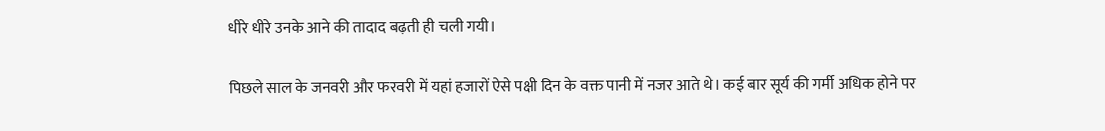धीरे धीरे उनके आने की तादाद बढ़ती ही चली गयी।

पिछले साल के जनवरी और फरवरी में यहां हजारों ऐसे पक्षी दिन के वक्त पानी में नजर आते थे। कई बार सूर्य की गर्मी अधिक होने पर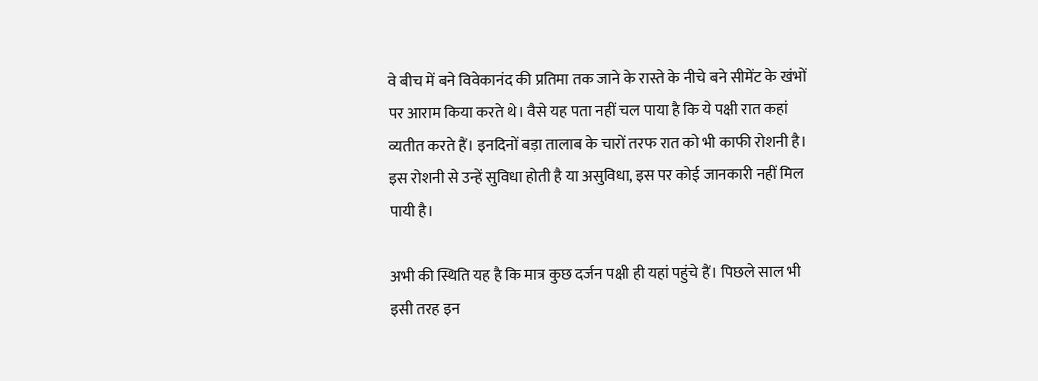वे बीच में बने विवेकानंद की प्रतिमा तक जाने के रास्ते के नीचे बने सीमेंट के खंभों पर आराम किया करते थे। वैसे यह पता नहीं चल पाया है कि ये पक्षी रात कहां व्यतीत करते हैं। इनदिनों बड़ा तालाब के चारों तरफ रात को भी काफी रोशनी है। इस रोशनी से उन्हें सुविधा होती है या असुविधा, इस पर कोई जानकारी नहीं मिल पायी है।

अभी की स्थिति यह है कि मात्र कुछ दर्जन पक्षी ही यहां पहुंचे हैं। पिछले साल भी इसी तरह इन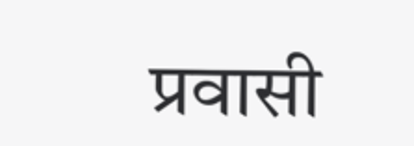प्रवासी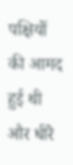पक्षियों की आमद हुई थी और धीरे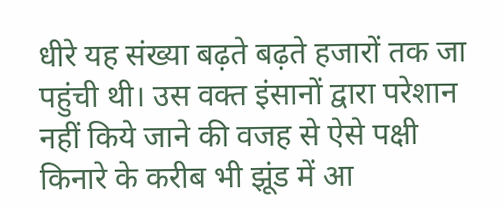धीरे यह संख्या बढ़ते बढ़ते हजारों तक जा पहुंची थी। उस वक्त इंसानों द्वारा परेशान नहीं किये जाने की वजह से ऐसे पक्षी किनारे के करीब भी झूंड में आ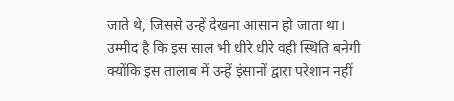जाते थे, जिससे उन्हें देखना आसान हो जाता था। उम्मीद है कि इस साल भी धीरे धीरे वही स्थिति बनेगी क्योंकि इस तालाब में उन्हें इंसानों द्वारा परेशान नहीं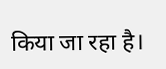किया जा रहा है।